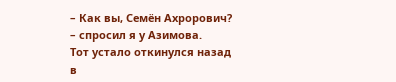– Как вы, Семён Ахрорович? – спросил я у Азимова.
Тот устало откинулся назад в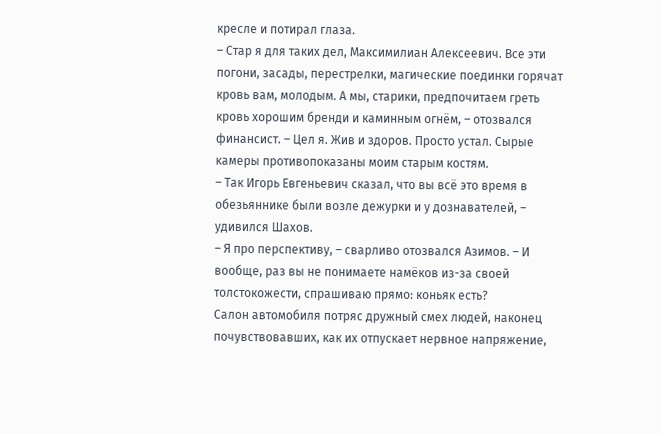кресле и потирал глаза.
– Стар я для таких дел, Максимилиан Алексеевич. Все эти погони, засады, перестрелки, магические поединки горячат кровь вам, молодым. А мы, старики, предпочитаем греть кровь хорошим бренди и каминным огнём, – отозвался финансист. – Цел я. Жив и здоров. Просто устал. Сырые камеры противопоказаны моим старым костям.
– Так Игорь Евгеньевич сказал, что вы всё это время в обезьяннике были возле дежурки и у дознавателей, – удивился Шахов.
– Я про перспективу, – сварливо отозвался Азимов. – И вообще, раз вы не понимаете намёков из-за своей толстокожести, спрашиваю прямо: коньяк есть?
Салон автомобиля потряс дружный смех людей, наконец почувствовавших, как их отпускает нервное напряжение,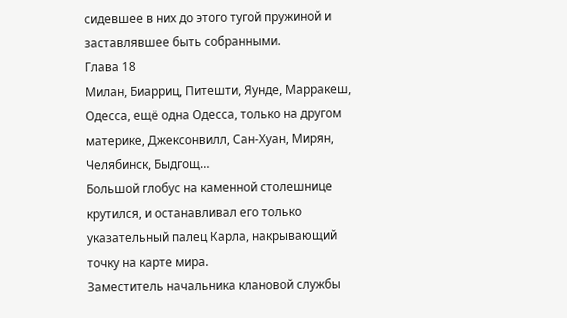сидевшее в них до этого тугой пружиной и заставлявшее быть собранными.
Глава 18
Милан, Биарриц, Питешти, Яунде, Марракеш, Одесса, ещё одна Одесса, только на другом материке, Джексонвилл, Сан-Хуан, Мирян, Челябинск, Быдгощ…
Большой глобус на каменной столешнице крутился, и останавливал его только указательный палец Карла, накрывающий точку на карте мира.
Заместитель начальника клановой службы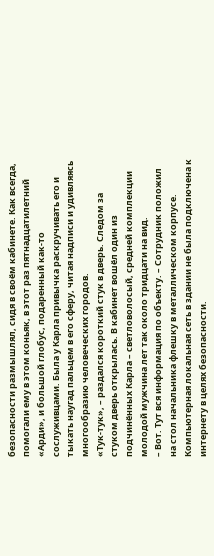безопасности размышлял, сидя в своём кабинете. Как всегда, помогали ему в этом коньяк, в этот раз пятнадцатилетний «Арди», и большой глобус, подаренный как-то сослуживцами. Была у Карла привычка раскручивать его и тыкать наугад пальцем в его сферу, читая надписи и удивляясь многообразию человеческих городов.
«Тук-тук», – раздался короткий стук в дверь. Следом за стуком дверь открылась. В кабинет вошёл один из подчинённых Карла – светловолосый, средней комплекции молодой мужчина лет так около тридцати на вид.
– Вот. Тут вся информация по объекту. – Сотрудник положил на стол начальника флешку в металлическом корпусе.
Компьютерная локальная сеть в здании не была подключена к интернету в целях безопасности.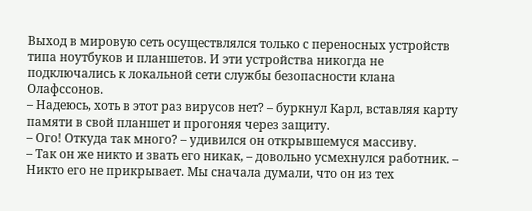Выход в мировую сеть осуществлялся только с переносных устройств типа ноутбуков и планшетов. И эти устройства никогда не подключались к локальной сети службы безопасности клана Олафссонов.
– Надеюсь, хоть в этот раз вирусов нет? – буркнул Карл, вставляя карту памяти в свой планшет и прогоняя через защиту.
– Ого! Откуда так много? – удивился он открывшемуся массиву.
– Так он же никто и звать его никак, – довольно усмехнулся работник. – Никто его не прикрывает. Мы сначала думали, что он из тех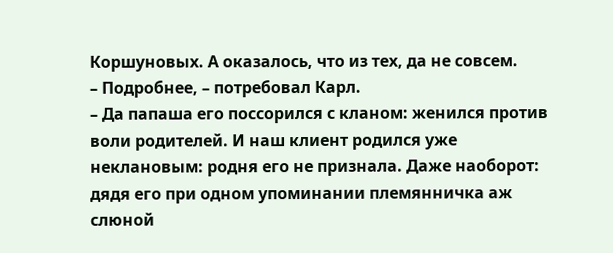Коршуновых. А оказалось, что из тех, да не совсем.
– Подробнее, – потребовал Карл.
– Да папаша его поссорился с кланом: женился против воли родителей. И наш клиент родился уже неклановым: родня его не признала. Даже наоборот: дядя его при одном упоминании племянничка аж слюной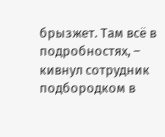брызжет. Там всё в подробностях, – кивнул сотрудник подбородком в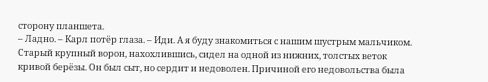сторону планшета.
– Ладно. – Карл потёр глаза. – Иди. А я буду знакомиться с нашим шустрым мальчиком.
Старый крупный ворон, нахохлившись, сидел на одной из нижних, толстых веток кривой берёзы. Он был сыт, но сердит и недоволен. Причиной его недовольства была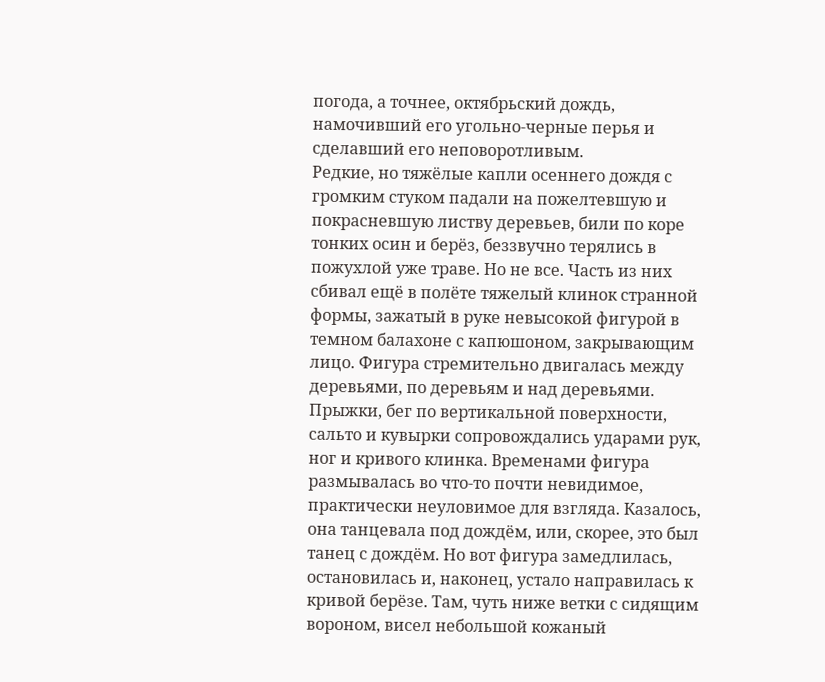погода, а точнее, октябрьский дождь, намочивший его угольно-черные перья и сделавший его неповоротливым.
Редкие, но тяжёлые капли осеннего дождя с громким стуком падали на пожелтевшую и покрасневшую листву деревьев, били по коре тонких осин и берёз, беззвучно терялись в пожухлой уже траве. Но не все. Часть из них сбивал ещё в полёте тяжелый клинок странной формы, зажатый в руке невысокой фигурой в темном балахоне с капюшоном, закрывающим лицо. Фигура стремительно двигалась между деревьями, по деревьям и над деревьями. Прыжки, бег по вертикальной поверхности, сальто и кувырки сопровождались ударами рук, ног и кривого клинка. Временами фигура размывалась во что-то почти невидимое, практически неуловимое для взгляда. Казалось, она танцевала под дождём, или, скорее, это был танец с дождём. Но вот фигура замедлилась, остановилась и, наконец, устало направилась к кривой берёзе. Там, чуть ниже ветки с сидящим вороном, висел небольшой кожаный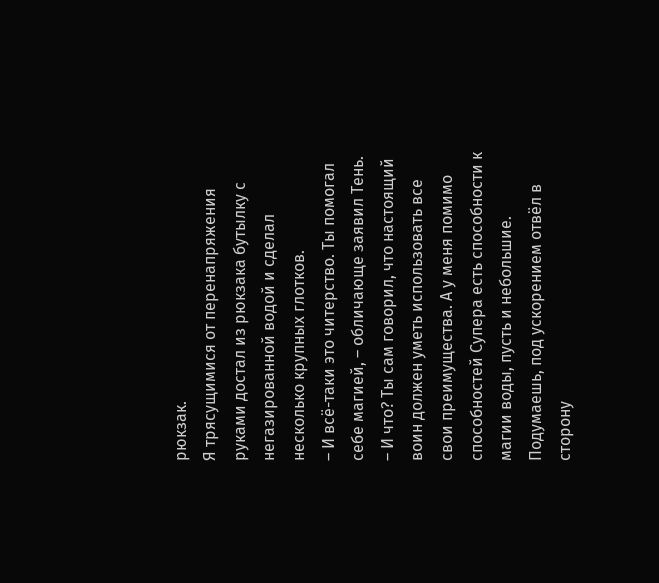рюкзак.
Я трясущимися от перенапряжения руками достал из рюкзака бутылку с негазированной водой и сделал несколько крупных глотков.
– И всё-таки это читерство. Ты помогал себе магией, – обличающе заявил Тень.
– И что? Ты сам говорил, что настоящий воин должен уметь использовать все свои преимущества. А у меня помимо способностей Супера есть способности к магии воды, пусть и небольшие. Подумаешь, под ускорением отвёл в сторону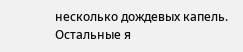несколько дождевых капель. Остальные я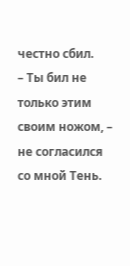честно сбил.
– Ты бил не только этим своим ножом, – не согласился со мной Тень.